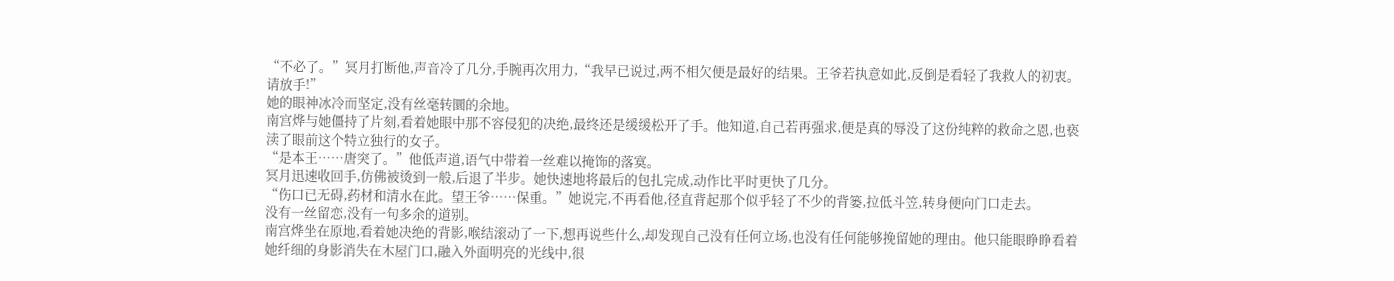“不必了。”冥月打断他,声音冷了几分,手腕再次用力,“我早已说过,两不相欠便是最好的结果。王爷若执意如此,反倒是看轻了我救人的初衷。请放手!”
她的眼神冰冷而坚定,没有丝毫转圜的余地。
南宫烨与她僵持了片刻,看着她眼中那不容侵犯的决绝,最终还是缓缓松开了手。他知道,自己若再强求,便是真的辱没了这份纯粹的救命之恩,也亵渎了眼前这个特立独行的女子。
“是本王……唐突了。”他低声道,语气中带着一丝难以掩饰的落寞。
冥月迅速收回手,仿佛被烫到一般,后退了半步。她快速地将最后的包扎完成,动作比平时更快了几分。
“伤口已无碍,药材和清水在此。望王爷……保重。”她说完,不再看他,径直背起那个似乎轻了不少的背篓,拉低斗笠,转身便向门口走去。
没有一丝留恋,没有一句多余的道别。
南宫烨坐在原地,看着她决绝的背影,喉结滚动了一下,想再说些什么,却发现自己没有任何立场,也没有任何能够挽留她的理由。他只能眼睁睁看着她纤细的身影消失在木屋门口,融入外面明亮的光线中,很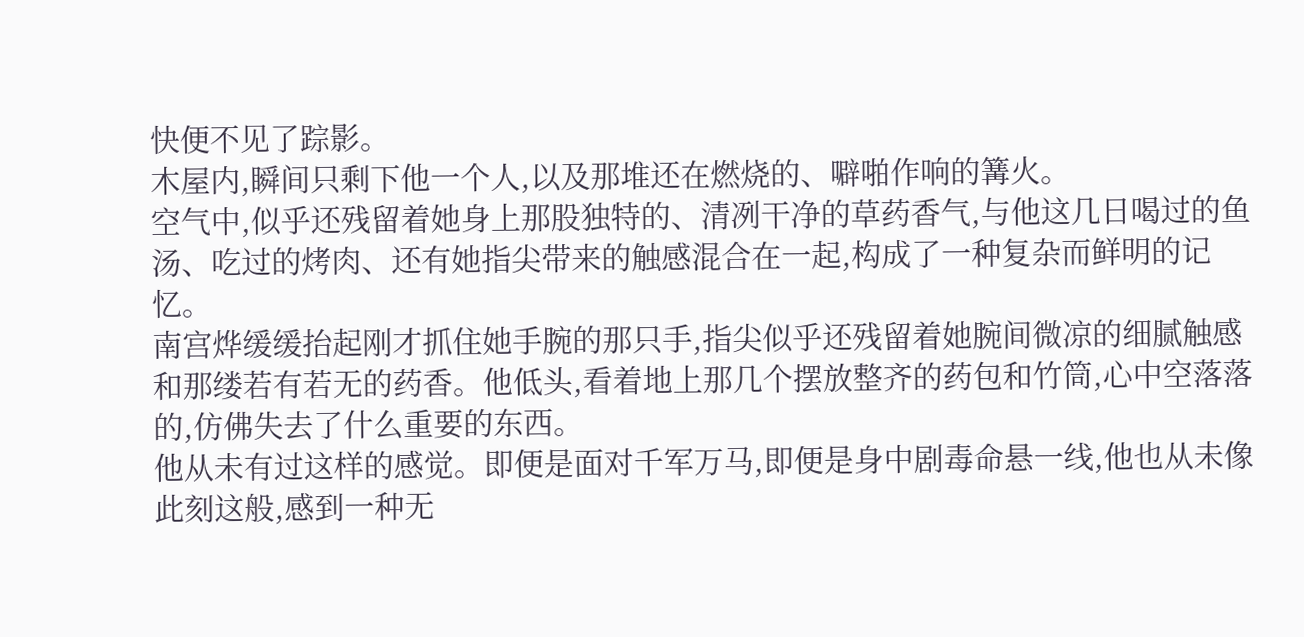快便不见了踪影。
木屋内,瞬间只剩下他一个人,以及那堆还在燃烧的、噼啪作响的篝火。
空气中,似乎还残留着她身上那股独特的、清冽干净的草药香气,与他这几日喝过的鱼汤、吃过的烤肉、还有她指尖带来的触感混合在一起,构成了一种复杂而鲜明的记忆。
南宫烨缓缓抬起刚才抓住她手腕的那只手,指尖似乎还残留着她腕间微凉的细腻触感和那缕若有若无的药香。他低头,看着地上那几个摆放整齐的药包和竹筒,心中空落落的,仿佛失去了什么重要的东西。
他从未有过这样的感觉。即便是面对千军万马,即便是身中剧毒命悬一线,他也从未像此刻这般,感到一种无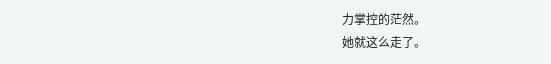力掌控的茫然。
她就这么走了。